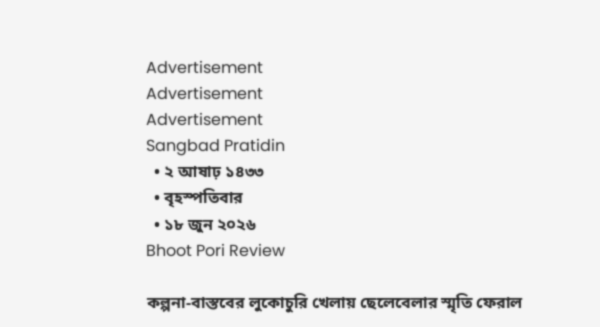Advertisement
Advertisement
Advertisement
Sangbad Pratidin
  • ২ আষাঢ় ১৪৩৩
  • বৃহস্পতিবার
  • ১৮ জুন ২০২৬
Bhoot Pori Review

কল্পনা-বাস্তবের লুকোচুরি খেলায় ছেলেবেলার স্মৃতি ফেরাল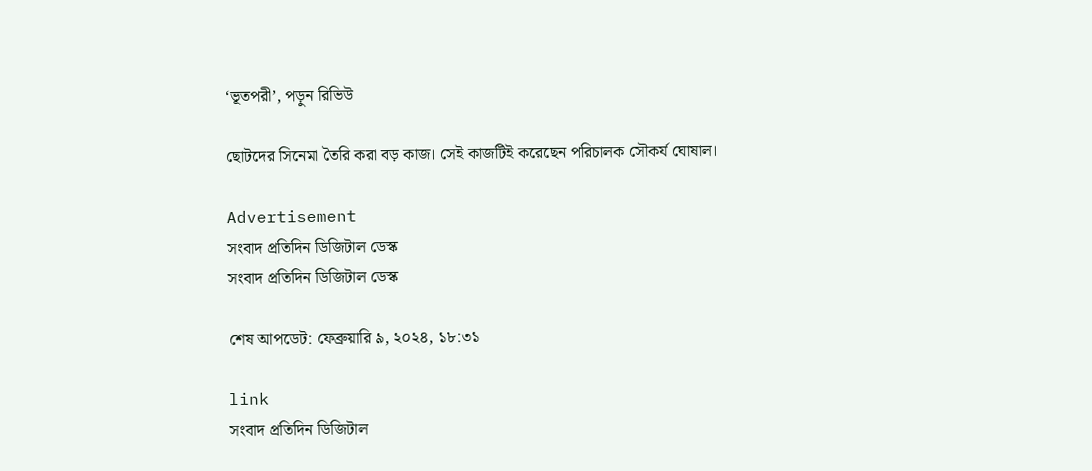‘ভূতপরী’, পড়ুন রিভিউ

ছোটদের সিনেমা তৈরি করা বড় কাজ। সেই কাজটিই করেছেন পরিচালক সৌকর্য ঘোষাল।

Advertisement
সংবাদ প্রতিদিন ডিজিটাল ডেস্ক
সংবাদ প্রতিদিন ডিজিটাল ডেস্ক

শেষ আপডেট: ফেব্রুয়ারি ৯, ২০২৪, ১৮:৩১

link
সংবাদ প্রতিদিন ডিজিটাল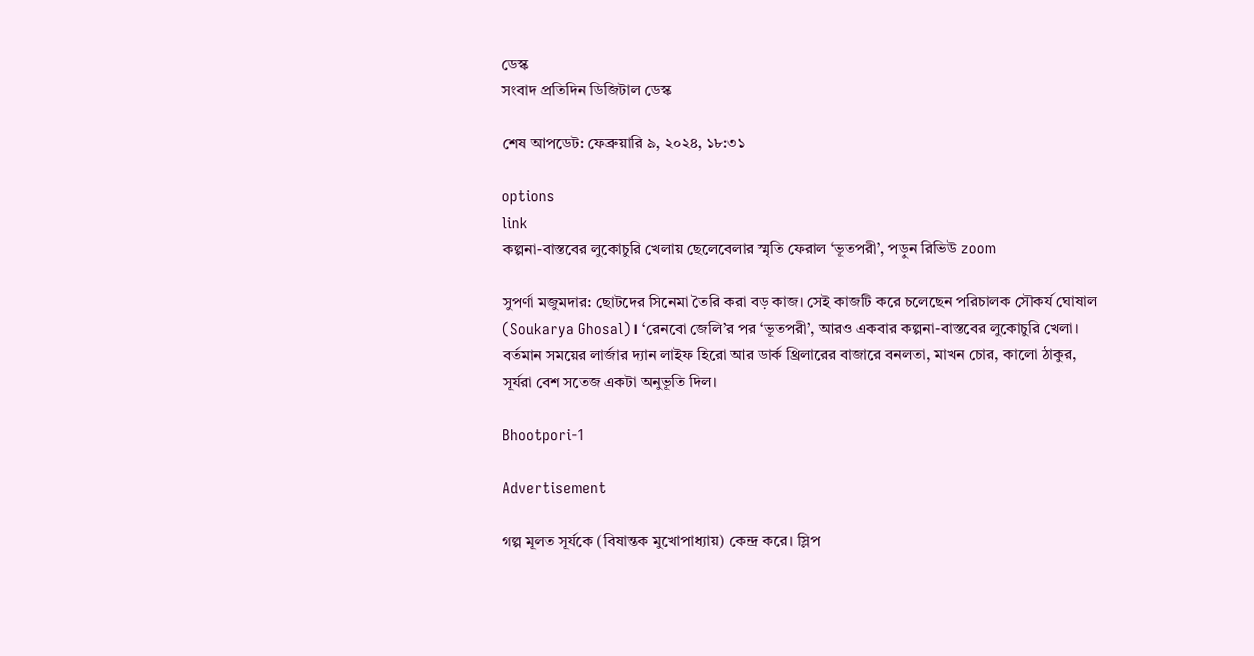ডেস্ক
সংবাদ প্রতিদিন ডিজিটাল ডেস্ক

শেষ আপডেট: ফেব্রুয়ারি ৯, ২০২৪, ১৮:৩১

options
link
কল্পনা-বাস্তবের লুকোচুরি খেলায় ছেলেবেলার স্মৃতি ফেরাল ‘ভূতপরী’, পড়ুন রিভিউ zoom

সুপর্ণা মজুমদার: ছোটদের সিনেমা তৈরি করা বড় কাজ। সেই কাজটি করে চলেছেন পরিচালক সৌকর্য ঘোষাল (Soukarya Ghosal)। ‘রেনবো জেলি’র পর ‘ভূতপরী’, আরও একবার কল্পনা-বাস্তবের লুকোচুরি খেলা। বর্তমান সময়ের লার্জার দ্যান লাইফ হিরো আর ডার্ক থ্রিলারের বাজারে বনলতা, মাখন চোর, কালো ঠাকুর, সূর্যরা বেশ সতেজ একটা অনুভূতি দিল।

Bhootpori-1

Advertisement

গল্প মূলত সূর্যকে (বিষান্তক মুখোপাধ্যায়) কেন্দ্র করে। স্লিপ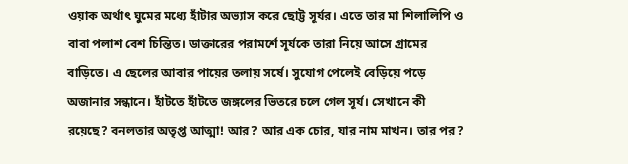ওয়াক অর্থাৎ ঘুমের মধ্যে হাঁটার অভ্যাস করে ছোট্ট সূর্যর। এতে তার মা শিলালিপি ও বাবা পলাশ বেশ চিন্তিত। ডাক্তারের পরামর্শে সূর্যকে তারা নিয়ে আসে গ্রামের বাড়িতে। এ ছেলের আবার পায়ের তলায় সর্ষে। সুযোগ পেলেই বেড়িয়ে পড়ে অজানার সন্ধানে। হাঁটতে হাঁটতে জঙ্গলের ভিতরে চলে গেল সূর্য। সেখানে কী রয়েছে? বনলতার অতৃপ্ত আত্মা! আর? আর এক চোর, যার নাম মাখন। তার পর?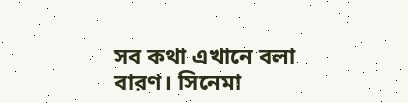সব কথা এখানে বলা বারণ। সিনেমা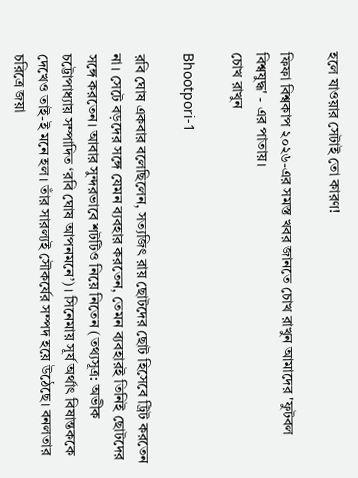হলে যাওয়ার সেটাই তো কারণ!

ফিফা বিশ্বকাপ ২০২৬-এর সমস্ত খবর জানতে চোখ রাখুন আমাদের 'ফুটবল বিশ্বযুদ্ধ' - এর পাতায়।
চোখ রাখুন

Bhootpori-1

রবি ঘোষ একবার বলেছিলেন, সত্যজিৎ রায় ছোটদের ছোট হিসেবে ট্রিট করতেন না। সেটে বড়দের সঙ্গে যেমন ব্যবহার করতেন, তেমন ব্যবহারই তিনিই ছোটদের সঙ্গে করতেন। আবার সুন্দরভাবে শটটিও নিয়ে নিতেন (তথ্যসূত্র: অভীক চট্টোপাধ্যায় সম্পাদিত ‘রবি ঘোষ আপনমনে’)। সিনেমায় সূর্য অর্থাৎ বিষান্তককে দেখেও তাই-ই মনে হল। তাঁর সারল্যই সৌকর্যের সম্পদ হয়ে উঠেছে। বনলতার চরিত্রে জয়া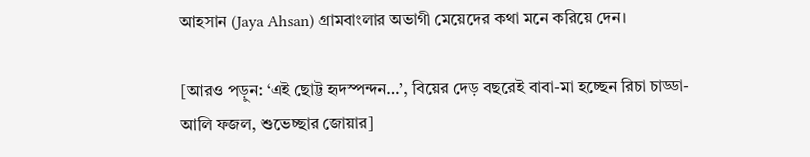আহসান (Jaya Ahsan) গ্রামবাংলার অভাগী মেয়েদের কথা মনে করিয়ে দেন।

[আরও পড়ুন: ‘এই ছোট্ট হৃদস্পন্দন…’, বিয়ের দেড় বছরেই বাবা-মা হচ্ছেন রিচা চাড্ডা-আলি ফজল, শুভেচ্ছার জোয়ার]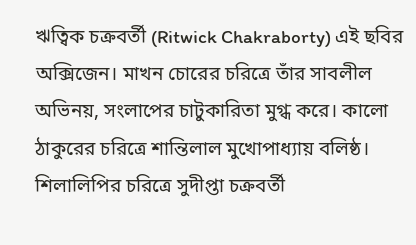ঋত্বিক চক্রবর্তী (Ritwick Chakraborty) এই ছবির অক্সিজেন। মাখন চোরের চরিত্রে তাঁর সাবলীল অভিনয়, সংলাপের চাটুকারিতা মুগ্ধ করে। কালো ঠাকুরের চরিত্রে শান্তিলাল মুখোপাধ্যায় বলিষ্ঠ। শিলালিপির চরিত্রে সুদীপ্তা চক্রবর্তী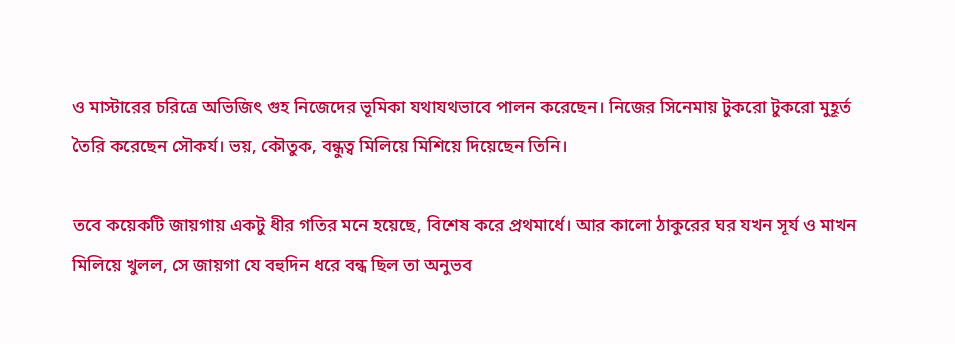ও মাস্টারের চরিত্রে অভিজিৎ গুহ নিজেদের ভূমিকা যথাযথভাবে পালন করেছেন। নিজের সিনেমায় টুকরো টুকরো মুহূর্ত তৈরি করেছেন সৌকর্য। ভয়, কৌতুক, বন্ধুত্ব মিলিয়ে মিশিয়ে দিয়েছেন তিনি।

তবে কয়েকটি জায়গায় একটু ধীর গতির মনে হয়েছে, বিশেষ করে প্রথমার্ধে। আর কালো ঠাকুরের ঘর যখন সূর্য ও মাখন মিলিয়ে খুলল, সে জায়গা যে বহুদিন ধরে বন্ধ ছিল তা অনুভব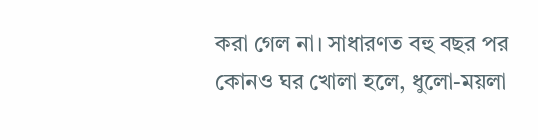করা গেল না। সাধারণত বহু বছর পর কোনও ঘর খোলা হলে, ধুলো-ময়লা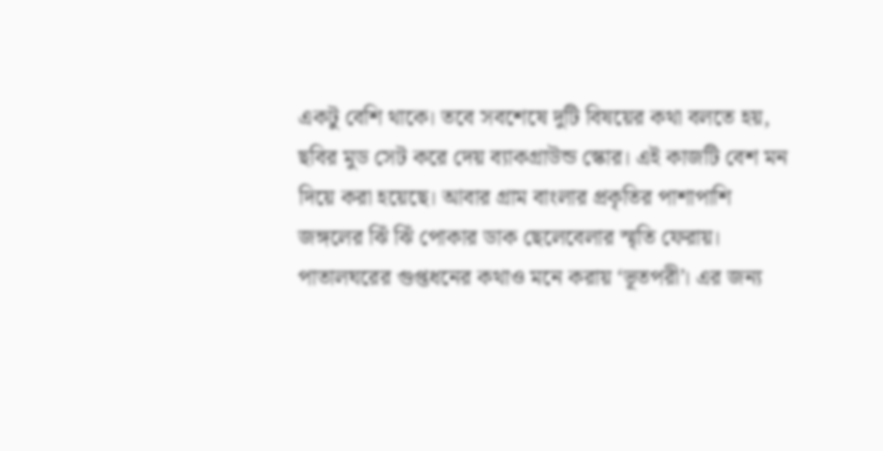একটু বেশি থাকে। তবে সবশেষে দুটি বিষয়ের কথা বলতে হয়, ছবির মুড সেট করে দেয় ব্যাকগ্রাউন্ড স্কোর। এই কাজটি বেশ মন দিয়ে করা হয়েছে। আবার গ্রাম বাংলার প্রকৃতির পাশাপাশি জঙ্গলের ঝিঁ ঝিঁ পোকার ডাক ছেলেবেলার স্মৃতি ফেরায়। পাতালঘরের গুপ্তধনের কথাও মনে করায় ‘ভূতপরী’। এর জন্য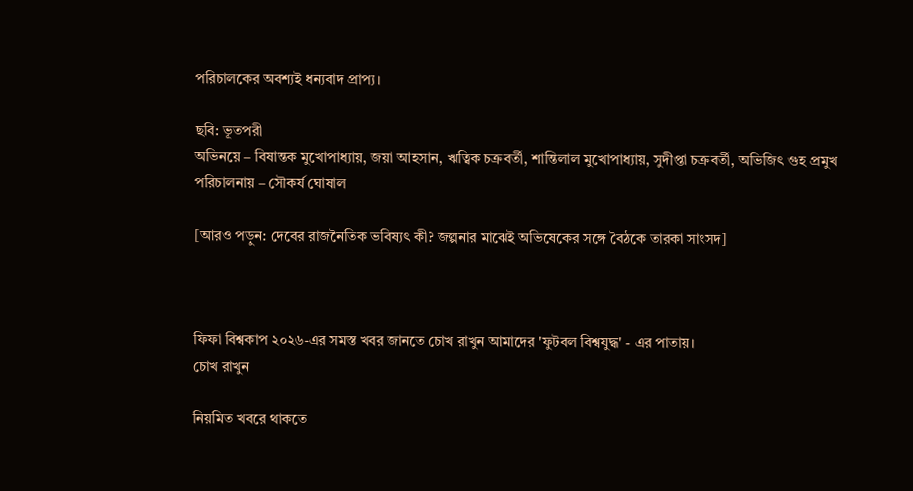পরিচালকের অবশ্যই ধন্যবাদ প্রাপ্য।

ছবি: ভূতপরী
অভিনয়ে – বিষান্তক মুখোপাধ্যায়, জয়া আহসান, ঋত্বিক চক্রবর্তী, শান্তিলাল মুখোপাধ্যায়, সুদীপ্তা চক্রবর্তী, অভিজিৎ গুহ প্রমুখ
পরিচালনায় – সৌকর্য ঘোষাল

[আরও পড়ুন: দেবের রাজনৈতিক ভবিষ্যৎ কী? জল্পনার মাঝেই অভিষেকের সঙ্গে বৈঠকে তারকা সাংসদ]



ফিফা বিশ্বকাপ ২০২৬-এর সমস্ত খবর জানতে চোখ রাখুন আমাদের 'ফুটবল বিশ্বযুদ্ধ' - এর পাতায়।
চোখ রাখুন

নিয়মিত খবরে থাকতে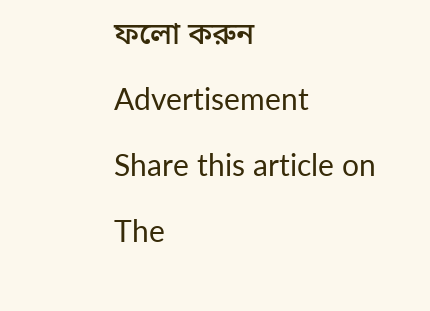ফলো করুন

Advertisement

Share this article on

The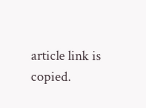article link is copied.